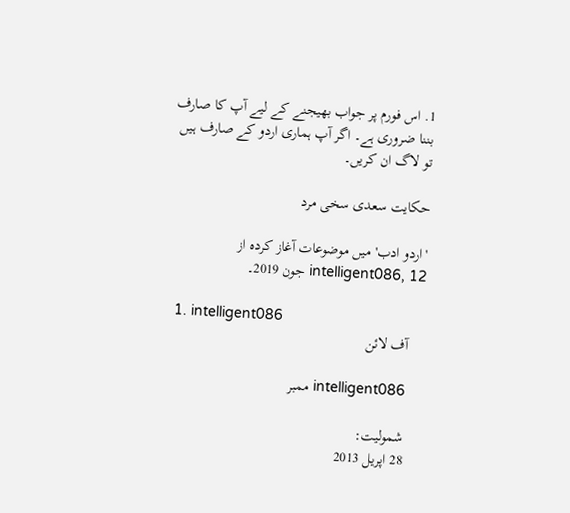1. اس فورم پر جواب بھیجنے کے لیے آپ کا صارف بننا ضروری ہے۔ اگر آپ ہماری اردو کے صارف ہیں تو لاگ ان کریں۔

حکایت سعدی سخی مرد

'اردو ادب' میں موضوعات آغاز کردہ از intelligent086, 12 جون 2019۔

  1. intelligent086
    آف لائن

    intelligent086 ممبر

    شمولیت:
    28 اپریل 2013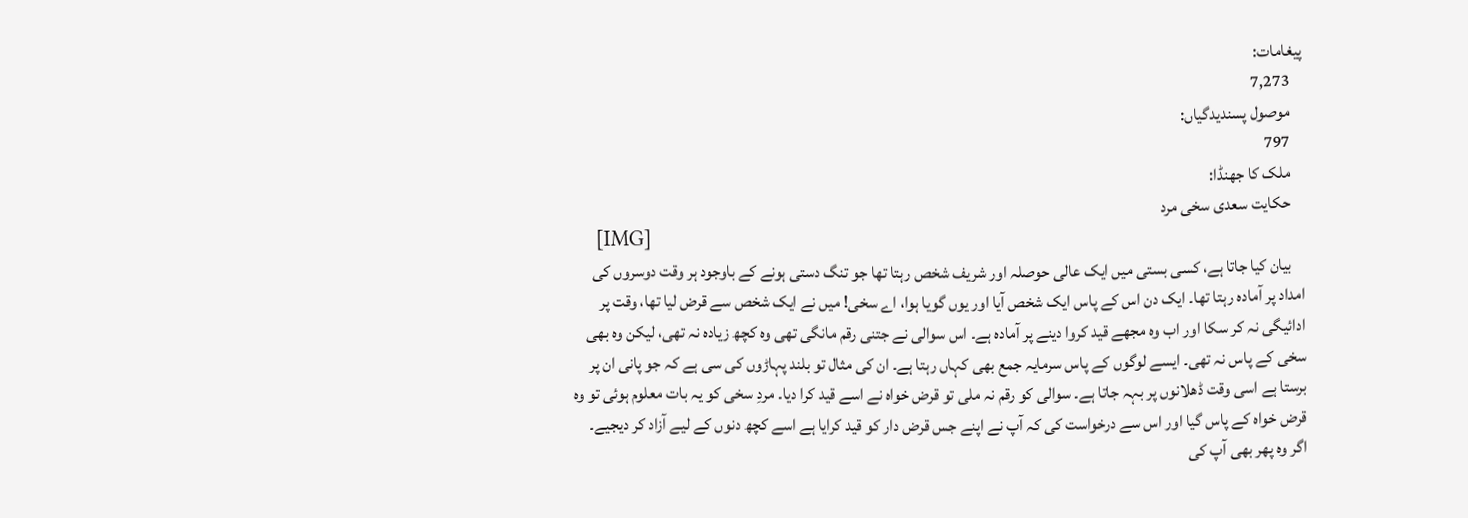پیغامات:
    7,273
    موصول پسندیدگیاں:
    797
    ملک کا جھنڈا:
    حکایت سعدی سخی مرد
    [IMG]
    بیان کیا جاتا ہے، کسی بستی میں ایک عالی حوصلہ اور شریف شخص رہتا تھا جو تنگ دستی ہونے کے باوجود ہر وقت دوسروں کی امداد پر آمادہ رہتا تھا۔ ایک دن اس کے پاس ایک شخص آیا اور یوں گویا ہوا، اے سخی! میں نے ایک شخص سے قرض لیا تھا، وقت پر ادائیگی نہ کر سکا اور اب وہ مجھے قید کروا دینے پر آمادہ ہے۔ اس سوالی نے جتنی رقم مانگی تھی وہ کچھ زیادہ نہ تھی، لیکن وہ بھی سخی کے پاس نہ تھی۔ ایسے لوگوں کے پاس سرمایہ جمع بھی کہاں رہتا ہے۔ ان کی مثال تو بلند پہاڑوں کی سی ہے کہ جو پانی ان پر برستا ہے اسی وقت ڈھلانوں پر بہہ جاتا ہے۔ سوالی کو رقم نہ ملی تو قرض خواہ نے اسے قید کرا دیا۔ مردِ سخی کو یہ بات معلوم ہوئی تو وہ قرض خواہ کے پاس گیا اور اس سے درخواست کی کہ آپ نے اپنے جس قرض دار کو قید کرایا ہے اسے کچھ دنوں کے لیے آزاد کر دیجیے۔ اگر وہ پھر بھی آپ کی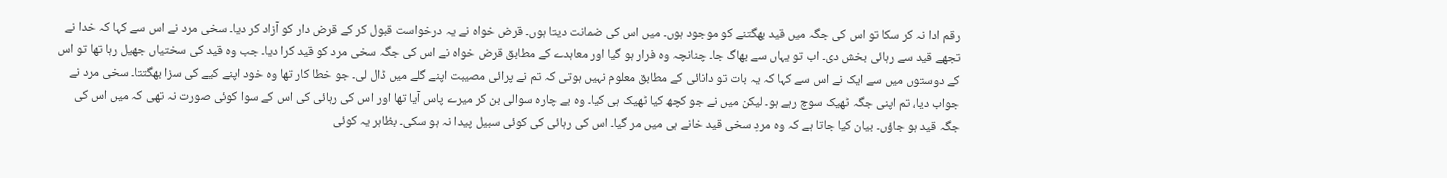رقم ادا نہ کر سکا تو اس کی جگہ میں قید بھگتنے کو موجود ہوں۔ میں اس کی ضمانت دیتا ہوں۔ قرض خواہ نے یہ درخواست قبول کر کے قرض دار کو آزاد کر دیا۔ سخی مرد نے اس سے کہا کہ خدا نے تجھے قید سے رہائی بخش دی۔ اب تو یہاں سے بھاگ جا۔ چنانچہ وہ فرار ہو گیا اور معاہدے کے مطابق قرض خواہ نے اس کی جگہ سخی مرد کو قید کرا دیا۔ جب وہ قید کی سختیاں جھیل رہا تھا تو اس کے دوستوں میں سے ایک نے اس سے کہا کہ یہ بات تو دانائی کے مطابق معلوم نہیں ہوتی کہ تم نے پرائی مصیبت اپنے گلے میں ڈال لی۔ جو خطا کار تھا وہ خود اپنے کیے کی سزا بھگتتا۔ سخی مرد نے جواب دیا، تم اپنی جگہ ٹھیک سوچ رہے ہو۔ لیکن میں نے جو کچھ کیا ٹھیک ہی کیا۔ وہ بے چارہ سوالی بن کر میرے پاس آیا تھا اور اس کی رہائی کی اس کے سوا کوئی صورت نہ تھی کہ میں اس کی جگہ قید ہو جاؤں۔ بیان کیا جاتا ہے کہ وہ مردِ سخی قید خانے ہی میں مر گیا۔ اس کی رہائی کی کوئی سبیل پیدا نہ ہو سکی۔ بظاہر یہ کوئی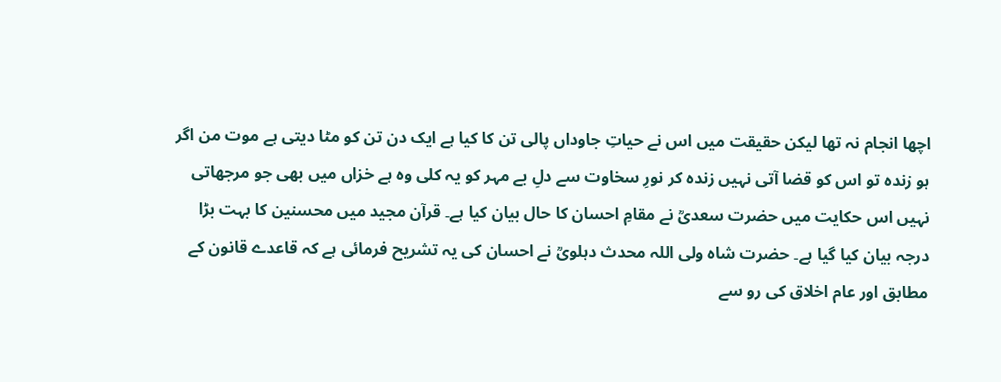اچھا انجام نہ تھا لیکن حقیقت میں اس نے حیاتِ جاوداں پالی تن کا کیا ہے ایک دن تن کو مٹا دیتی ہے موت من اگر ہو زندہ تو اس کو قضا آتی نہیں زندہ کر نورِ سخاوت سے دلِ بے مہر کو یہ کلی وہ ہے خزاں میں بھی جو مرجھاتی نہیں اس حکایت میں حضرت سعدیؒ نے مقامِ احسان کا حال بیان کیا ہے۔ قرآن مجید میں محسنین کا بہت بڑا درجہ بیان کیا گیا ہے۔ حضرت شاہ ولی اللہ محدث دہلویؒ نے احسان کی یہ تشریح فرمائی ہے کہ قاعدے قانون کے مطابق اور عام اخلاق کی رو سے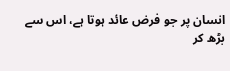انسان پر جو فرض عائد ہوتا ہے، اس سے بڑھ کر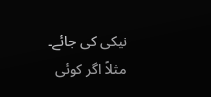نیکی کی جائے۔ مثلاً اگر کوئی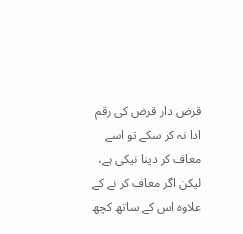قرض دار قرض کی رقم ادا نہ کر سکے تو اسے معاف کر دینا نیکی ہے، لیکن اگر معاف کر نے کے علاوہ اس کے ساتھ کچھ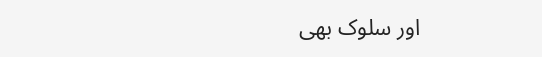اور سلوک بھی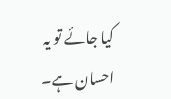کیا جائے تو یہ احسان ہے۔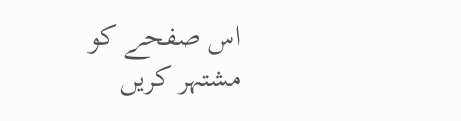اس صفحے کو مشتہر کریں